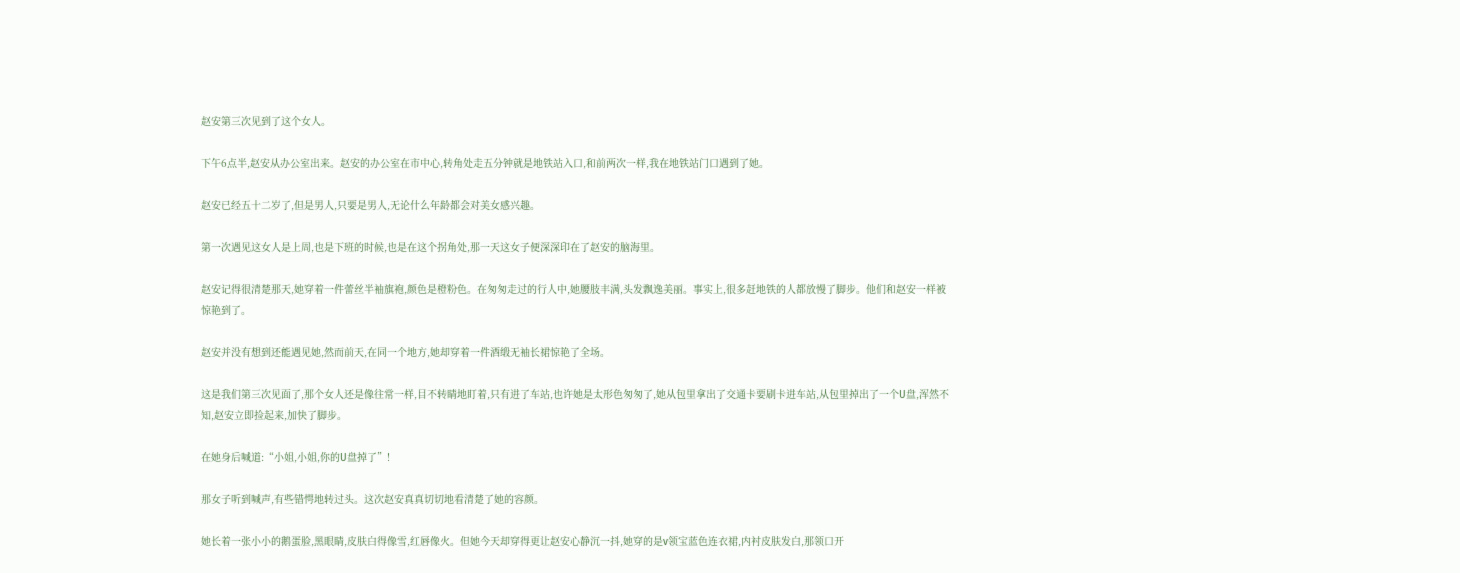赵安第三次见到了这个女人。

下午6点半,赵安从办公室出来。赵安的办公室在市中心,转角处走五分钟就是地铁站入口,和前两次一样,我在地铁站门口遇到了她。

赵安已经五十二岁了,但是男人,只要是男人,无论什么年龄都会对美女感兴趣。

第一次遇见这女人是上周,也是下班的时候,也是在这个拐角处,那一天这女子便深深印在了赵安的脑海里。

赵安记得很清楚那天,她穿着一件蕾丝半袖旗袍,颜色是橙粉色。在匆匆走过的行人中,她腰肢丰满,头发飘逸美丽。事实上,很多赶地铁的人都放慢了脚步。他们和赵安一样被惊艳到了。

赵安并没有想到还能遇见她,然而前天,在同一个地方,她却穿着一件酒缎无袖长裙惊艳了全场。

这是我们第三次见面了,那个女人还是像往常一样,目不转睛地盯着,只有进了车站,也许她是太形色匆匆了,她从包里拿出了交通卡要刷卡进车站,从包里掉出了一个U盘,浑然不知,赵安立即捡起来,加快了脚步。

在她身后喊道:“小姐,小姐,你的U盘掉了”!

那女子听到喊声,有些错愕地转过头。这次赵安真真切切地看清楚了她的容颜。

她长着一张小小的鹅蛋脸,黑眼睛,皮肤白得像雪,红唇像火。但她今天却穿得更让赵安心静沉一抖,她穿的是v领宝蓝色连衣裙,内衬皮肤发白,那领口开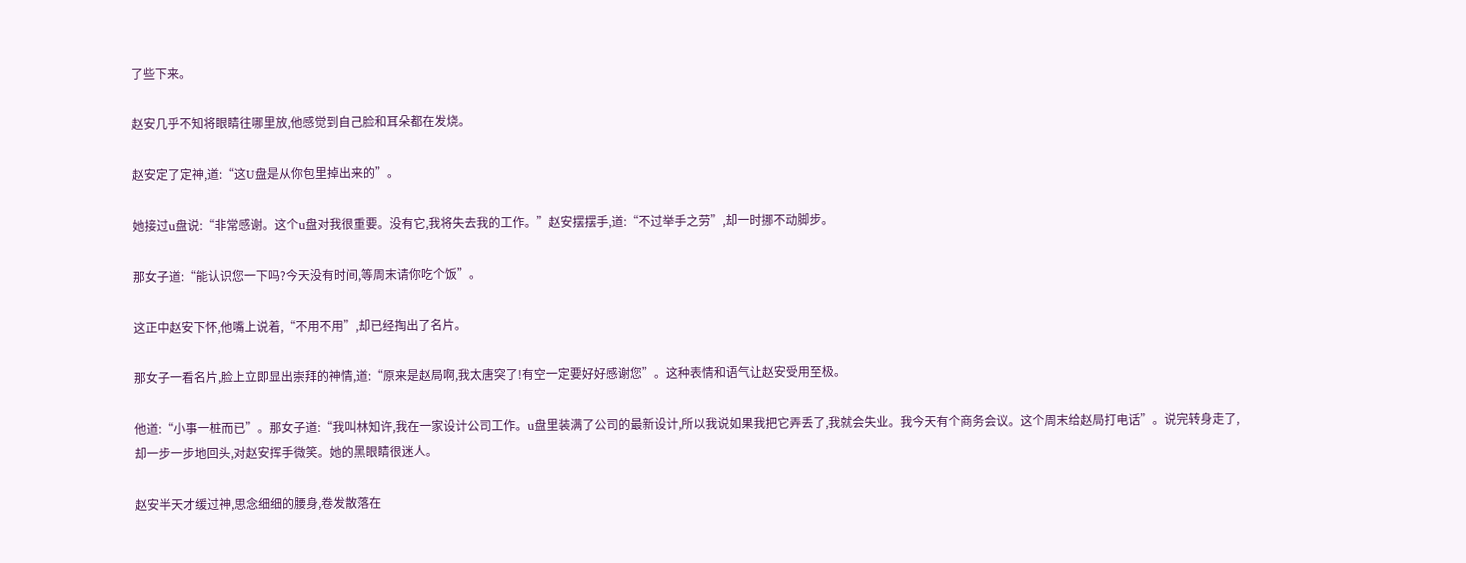了些下来。

赵安几乎不知将眼睛往哪里放,他感觉到自己脸和耳朵都在发烧。

赵安定了定神,道:“这U盘是从你包里掉出来的”。

她接过u盘说:“非常感谢。这个u盘对我很重要。没有它,我将失去我的工作。”赵安摆摆手,道:“不过举手之劳”,却一时挪不动脚步。

那女子道:“能认识您一下吗?今天没有时间,等周末请你吃个饭”。

这正中赵安下怀,他嘴上说着,“不用不用”,却已经掏出了名片。

那女子一看名片,脸上立即显出崇拜的神情,道:“原来是赵局啊,我太唐突了!有空一定要好好感谢您”。这种表情和语气让赵安受用至极。

他道:“小事一桩而已”。那女子道:“我叫林知许,我在一家设计公司工作。u盘里装满了公司的最新设计,所以我说如果我把它弄丢了,我就会失业。我今天有个商务会议。这个周末给赵局打电话”。说完转身走了,却一步一步地回头,对赵安挥手微笑。她的黑眼睛很迷人。

赵安半天才缓过神,思念细细的腰身,卷发散落在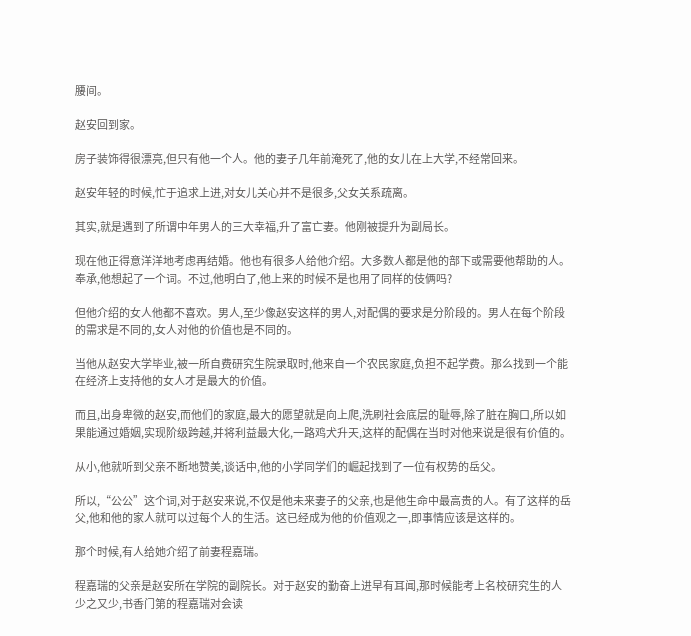腰间。

赵安回到家。

房子装饰得很漂亮,但只有他一个人。他的妻子几年前淹死了,他的女儿在上大学,不经常回来。

赵安年轻的时候,忙于追求上进,对女儿关心并不是很多,父女关系疏离。

其实,就是遇到了所谓中年男人的三大幸福,升了富亡妻。他刚被提升为副局长。

现在他正得意洋洋地考虑再结婚。他也有很多人给他介绍。大多数人都是他的部下或需要他帮助的人。奉承,他想起了一个词。不过,他明白了,他上来的时候不是也用了同样的伎俩吗?

但他介绍的女人他都不喜欢。男人,至少像赵安这样的男人,对配偶的要求是分阶段的。男人在每个阶段的需求是不同的,女人对他的价值也是不同的。

当他从赵安大学毕业,被一所自费研究生院录取时,他来自一个农民家庭,负担不起学费。那么找到一个能在经济上支持他的女人才是最大的价值。

而且,出身卑微的赵安,而他们的家庭,最大的愿望就是向上爬,洗刷社会底层的耻辱,除了脏在胸口,所以如果能通过婚姻,实现阶级跨越,并将利益最大化,一路鸡犬升天,这样的配偶在当时对他来说是很有价值的。

从小,他就听到父亲不断地赞美,谈话中,他的小学同学们的崛起找到了一位有权势的岳父。

所以,“公公”这个词,对于赵安来说,不仅是他未来妻子的父亲,也是他生命中最高贵的人。有了这样的岳父,他和他的家人就可以过每个人的生活。这已经成为他的价值观之一,即事情应该是这样的。

那个时候,有人给她介绍了前妻程嘉瑞。

程嘉瑞的父亲是赵安所在学院的副院长。对于赵安的勤奋上进早有耳闻,那时候能考上名校研究生的人少之又少,书香门第的程嘉瑞对会读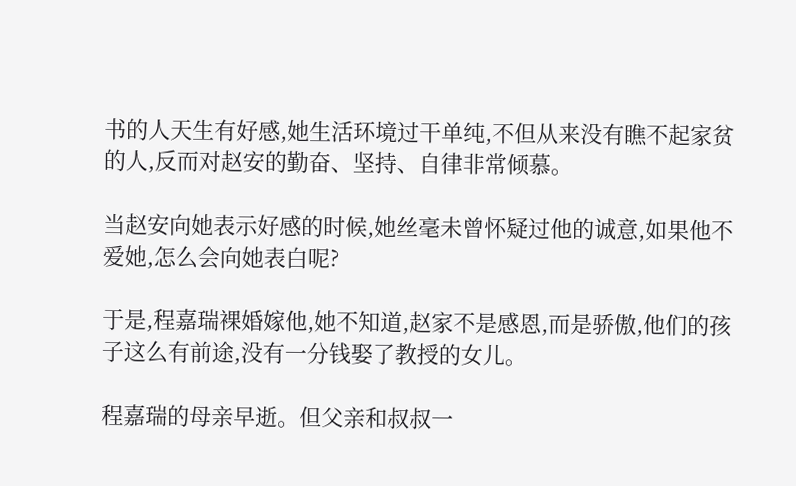书的人天生有好感,她生活环境过干单纯,不但从来没有瞧不起家贫的人,反而对赵安的勤奋、坚持、自律非常倾慕。

当赵安向她表示好感的时候,她丝毫未曾怀疑过他的诚意,如果他不爱她,怎么会向她表白呢?

于是,程嘉瑞裸婚嫁他,她不知道,赵家不是感恩,而是骄傲,他们的孩子这么有前途,没有一分钱娶了教授的女儿。

程嘉瑞的母亲早逝。但父亲和叔叔一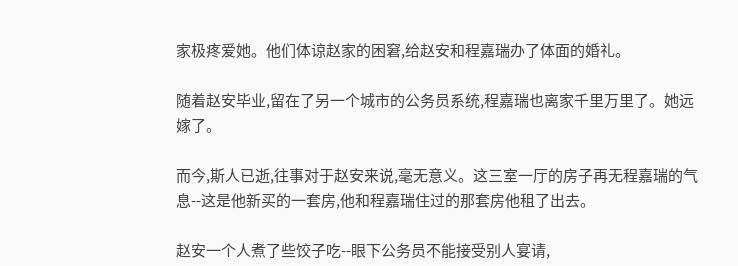家极疼爱她。他们体谅赵家的困窘,给赵安和程嘉瑞办了体面的婚礼。

随着赵安毕业,留在了另一个城市的公务员系统,程嘉瑞也离家千里万里了。她远嫁了。

而今,斯人已逝,往事对于赵安来说,毫无意义。这三室一厅的房子再无程嘉瑞的气息--这是他新买的一套房,他和程嘉瑞住过的那套房他租了出去。

赵安一个人煮了些饺子吃--眼下公务员不能接受别人宴请,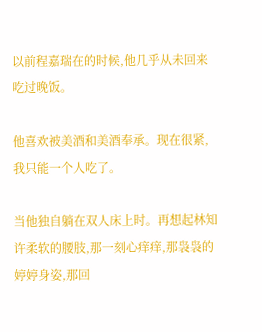以前程嘉瑞在的时候,他几乎从未回来吃过晚饭。

他喜欢被美酒和美酒奉承。现在很紧,我只能一个人吃了。

当他独自躺在双人床上时。再想起林知许柔软的腰肢,那一刻心痒痒,那袅袅的婷婷身姿,那回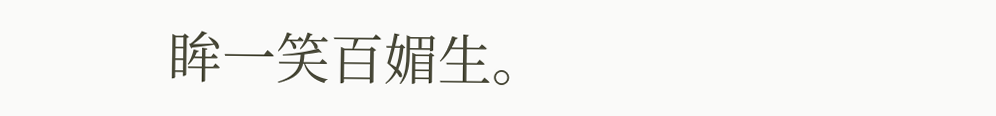眸一笑百媚生。